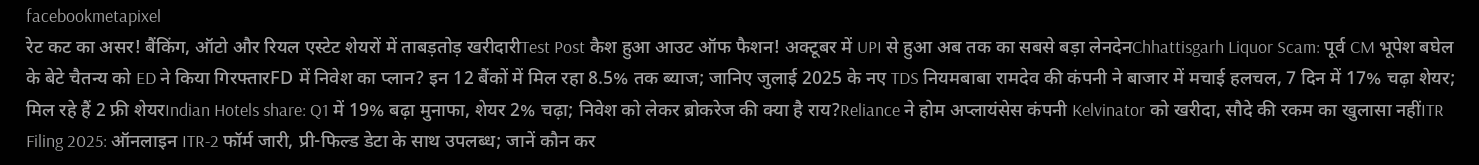facebookmetapixel
रेट कट का असर! बैंकिंग, ऑटो और रियल एस्टेट शेयरों में ताबड़तोड़ खरीदारीTest Post कैश हुआ आउट ऑफ फैशन! अक्टूबर में UPI से हुआ अब तक का सबसे बड़ा लेनदेनChhattisgarh Liquor Scam: पूर्व CM भूपेश बघेल के बेटे चैतन्य को ED ने किया गिरफ्तारFD में निवेश का प्लान? इन 12 बैंकों में मिल रहा 8.5% तक ब्याज; जानिए जुलाई 2025 के नए TDS नियमबाबा रामदेव की कंपनी ने बाजार में मचाई हलचल, 7 दिन में 17% चढ़ा शेयर; मिल रहे हैं 2 फ्री शेयरIndian Hotels share: Q1 में 19% बढ़ा मुनाफा, शेयर 2% चढ़ा; निवेश को लेकर ब्रोकरेज की क्या है राय?Reliance ने होम अप्लायंसेस कंपनी Kelvinator को खरीदा, सौदे की रकम का खुलासा नहींITR Filing 2025: ऑनलाइन ITR-2 फॉर्म जारी, प्री-फिल्ड डेटा के साथ उपलब्ध; जानें कौन कर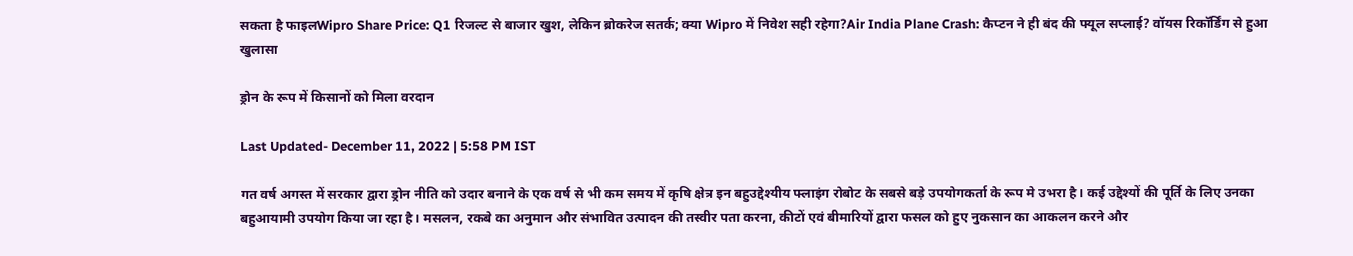सकता है फाइलWipro Share Price: Q1 रिजल्ट से बाजार खुश, लेकिन ब्रोकरेज सतर्क; क्या Wipro में निवेश सही रहेगा?Air India Plane Crash: कैप्टन ने ही बंद की फ्यूल सप्लाई? वॉयस रिकॉर्डिंग से हुआ खुलासा

ड्रोन के रूप में किसानों को मिला वरदान

Last Updated- December 11, 2022 | 5:58 PM IST

गत वर्ष अगस्त में सरकार द्वारा ड्रोन नीति को उदार बनाने के एक वर्ष से भी कम समय में कृषि क्षेत्र इन बहुउद्देश्यीय फ्लाइंग रोबोट के सबसे बड़े उपयोगकर्ता के रूप मे उभरा है। कई उद्देश्यों की पूर्ति के लिए उनका बहुआयामी उपयोग किया जा रहा है। मसलन, रकबे का अनुमान और संभावित उत्पादन की तस्वीर पता करना, कीटों एवं बीमारियों द्वारा फसल को हुए नुकसान का आकलन करने और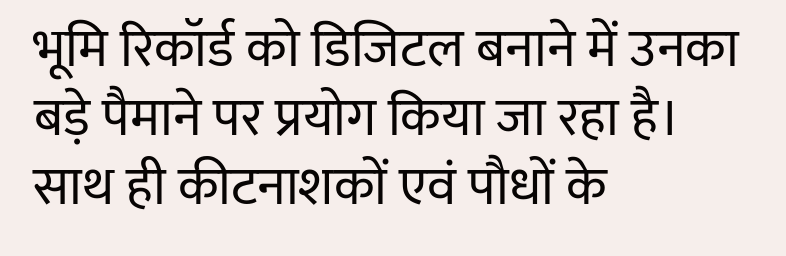भूमि रिकॉर्ड को डिजिटल बनाने में उनका बड़े पैमाने पर प्रयोग किया जा रहा है।  साथ ही कीटनाशकों एवं पौधों के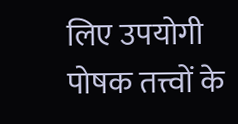लिए उपयोगी पोषक तत्त्वों के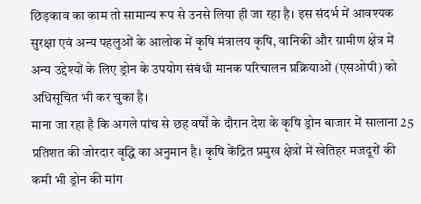छिड़काव का काम तो सामान्य रूप से उनसे लिया ही जा रहा है। इस संदर्भ में आवश्यक सुरक्षा एवं अन्य पहलुओं के आलोक में कृषि मंत्रालय कृषि, वानिकी और ग्रामीण क्षेत्र में अन्य उद्देश्यों के लिए ड्रोन के उपयोग संबंधी मानक परिचालन प्रक्रियाओं (एसओपी) को अधिसूचित भी कर चुका है।
माना जा रहा है कि अगले पांच से छह वर्षों के दौरान देश के कृषि ड्रोन बाजार में सालाना 25 प्रतिशत की जोरदार वृद्धि का अनुमान है। कृषि केंद्रित प्रमुख क्षेत्रों में खेतिहर मजदूरों की कमी भी ड्रोन की मांग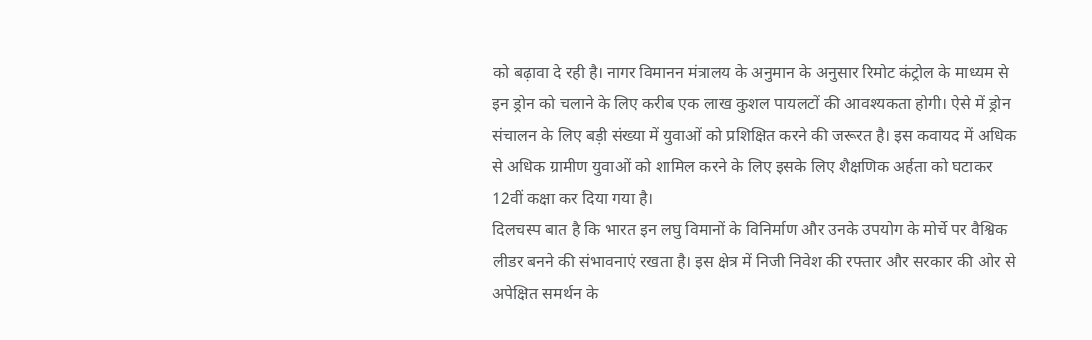को बढ़ावा दे रही है। नागर विमानन मंत्रालय के अनुमान के अनुसार रिमोट कंट्रोल के माध्यम से इन ड्रोन को चलाने के लिए करीब एक लाख कुशल पायलटों की आवश्यकता होगी। ऐसे में ड्रोन संचालन के लिए बड़ी संख्या में युवाओं को प्रशिक्षित करने की जरूरत है। इस कवायद में अधिक से अधिक ग्रामीण युवाओं को शामिल करने के लिए इसके लिए शैक्षणिक अर्हता को घटाकर 12वीं कक्षा कर दिया गया है।
दिलचस्प बात है कि भारत इन लघु विमानों के विनिर्माण और उनके उपयोग के मोर्चे पर वैश्विक लीडर बनने की संभावनाएं रखता है। इस क्षेत्र में निजी निवेश की रफ्तार और सरकार की ओर से अपेक्षित समर्थन के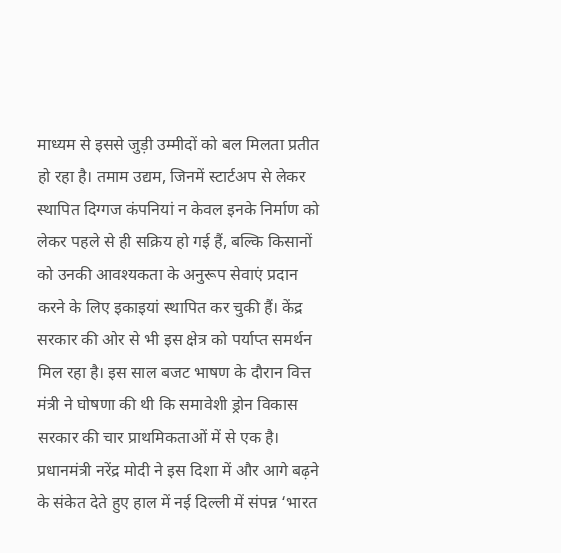माध्यम से इससे जुड़ी उम्मीदों को बल मिलता प्रतीत हो रहा है। तमाम उद्यम, जिनमें स्टार्टअप से लेकर स्थापित दिग्गज कंपनियां न केवल इनके निर्माण को लेकर पहले से ही सक्रिय हो गई हैं, बल्कि किसानों को उनकी आवश्यकता के अनुरूप सेवाएं प्रदान करने के लिए इकाइयां स्थापित कर चुकी हैं। केंद्र सरकार की ओर से भी इस क्षेत्र को पर्याप्त समर्थन मिल रहा है। इस साल बजट भाषण के दौरान वित्त मंत्री ने घोषणा की थी कि समावेशी ड्रोन विकास सरकार की चार प्राथमिकताओं में से एक है। प्रधानमंत्री नरेंद्र मोदी ने इस दिशा में और आगे बढ़ने के संकेत देते हुए हाल में नई दिल्ली में संपन्न ‘भारत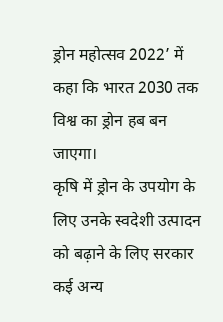ड्रोन महोत्सव 2022’ में कहा कि भारत 2030 तक विश्व का ड्रोन हब बन जाएगा।
कृषि में ड्रोन के उपयोग के लिए उनके स्वदेशी उत्पादन को बढ़ाने के लिए सरकार कई अन्य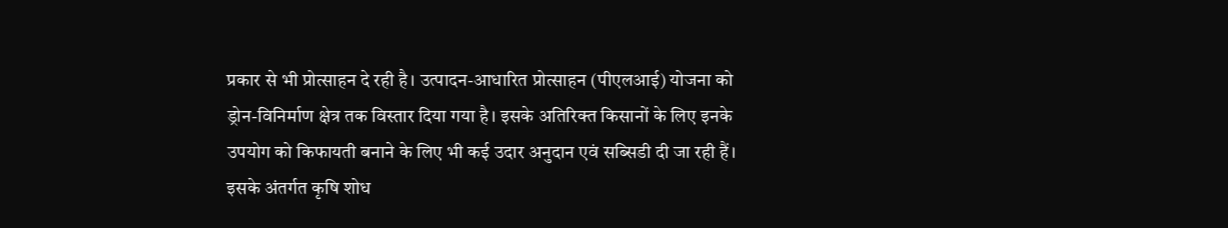प्रकार से भी प्रोत्साहन दे रही है। उत्पादन-आधारित प्रोत्साहन (पीएलआई) योजना को ड्रोन-विनिर्माण क्षेत्र तक विस्तार दिया गया है। इसके अतिरिक्त किसानों के लिए इनके उपयोग को किफायती बनाने के लिए भी कई उदार अनुदान एवं सब्सिडी दी जा रही हैं। इसके अंतर्गत कृषि शोध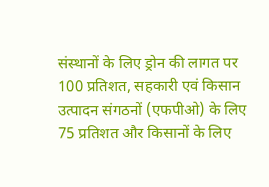संस्थानों के लिए ड्रोन की लागत पर 100 प्रतिशत, सहकारी एवं किसान उत्पादन संगठनों (एफपीओ) के लिए 75 प्रतिशत और किसानों के लिए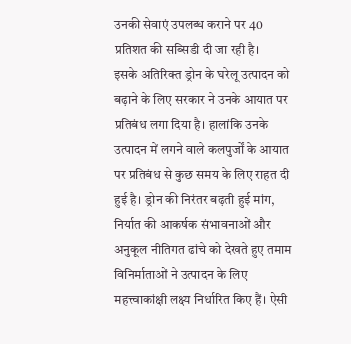उनकी सेवाएं उपलब्ध कराने पर 40 प्रतिशत की सब्सिडी दी जा रही है।
इसके अतिरिक्त ड्रोन के घरेलू उत्पादन को बढ़ाने के लिए सरकार ने उनके आयात पर प्रतिबंध लगा दिया है। हालांकि उनके उत्पादन में लगने वाले कलपुर्जों के आयात पर प्रतिबंध से कुछ समय के लिए राहत दी हुई है। ड्रोन की निरंतर बढ़ती हुई मांग, निर्यात की आकर्षक संभावनाओं और अनुकूल नीतिगत ढांचे को देखते हुए तमाम विनिर्माताओं ने उत्पादन के लिए महत्त्वाकांक्षी लक्ष्य निर्धारित किए हैं। ऐसी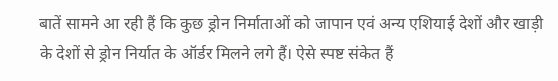बातें सामने आ रही हैं कि कुछ ड्रोन निर्माताओं को जापान एवं अन्य एशियाई देशों और खाड़ी के देशों से ड्रोन निर्यात के ऑर्डर मिलने लगे हैं। ऐसे स्पष्ट संकेत हैं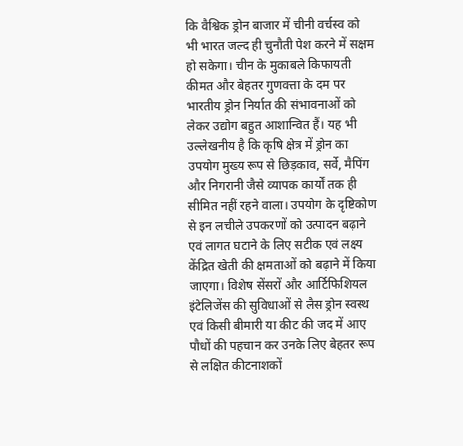कि वैश्विक ड्रोन बाजार में चीनी वर्चस्व को भी भारत जल्द ही चुनौती पेश करने में सक्षम हो सकेगा। चीन के मुकाबले किफायती कीमत और बेहतर गुणवत्ता के दम पर भारतीय ड्रोन निर्यात की संभावनाओं को लेकर उद्योग बहुत आशान्वित हैं। यह भी उल्लेखनीय है कि कृषि क्षेत्र में ड्रोन का उपयोग मुख्य रूप से छिड़काव, सर्वे, मैपिंग और निगरानी जैसे व्यापक कार्यों तक ही सीमित नहीं रहने वाला। उपयोग के दृष्टिकोण से इन लचीले उपकरणों को उत्पादन बढ़ाने एवं लागत घटाने के लिए सटीक एवं लक्ष्य केंद्रित खेती की क्षमताओं को बढ़ाने में किया जाएगा। विशेष सेंसरों और आर्टिफिशियल इंटेलिजेंस की सुविधाओं से लैस ड्रोन स्वस्थ एवं किसी बीमारी या कीट की जद में आए पौधों की पहचान कर उनके लिए बेहतर रूप से लक्षित कीटनाशकों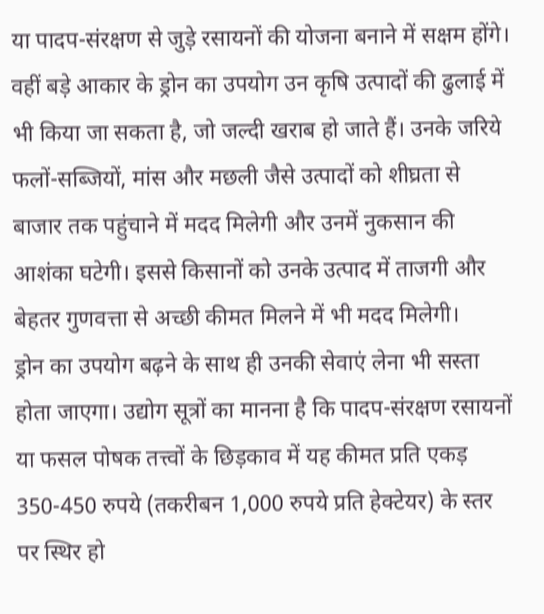या पादप-संरक्षण से जुड़े रसायनों की योजना बनाने में सक्षम होंगे। वहीं बड़े आकार के ड्रोन का उपयोग उन कृषि उत्पादों की ढुलाई में भी किया जा सकता है, जो जल्दी खराब हो जाते हैं। उनके जरिये फलों-सब्जियों, मांस और मछली जैसे उत्पादों को शीघ्रता से बाजार तक पहुंचाने में मदद मिलेगी और उनमें नुकसान की आशंका घटेगी। इससे किसानों को उनके उत्पाद में ताजगी और बेहतर गुणवत्ता से अच्छी कीमत मिलने में भी मदद मिलेगी।
ड्रोन का उपयोग बढ़ने के साथ ही उनकी सेवाएं लेना भी सस्ता होता जाएगा। उद्योग सूत्रों का मानना है कि पादप-संरक्षण रसायनों या फसल पोषक तत्त्वों के छिड़काव में यह कीमत प्रति एकड़ 350-450 रुपये (तकरीबन 1,000 रुपये प्रति हेक्टेयर) के स्तर पर स्थिर हो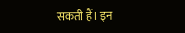सकती हैं। इन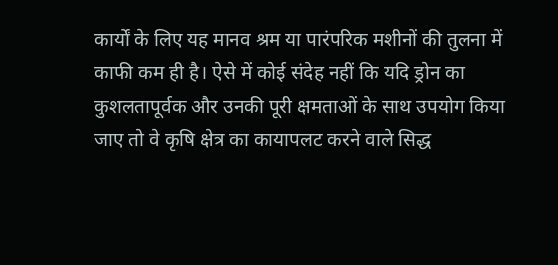कार्यों के लिए यह मानव श्रम या पारंपरिक मशीनों की तुलना में काफी कम ही है। ऐसे में कोई संदेह नहीं कि यदि ड्रोन का कुशलतापूर्वक और उनकी पूरी क्षमताओं के साथ उपयोग किया जाए तो वे कृषि क्षेत्र का कायापलट करने वाले सिद्ध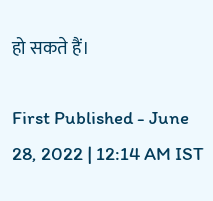हो सकते हैं।

First Published - June 28, 2022 | 12:14 AM IST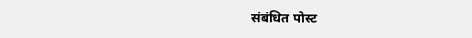संबंधित पोस्ट